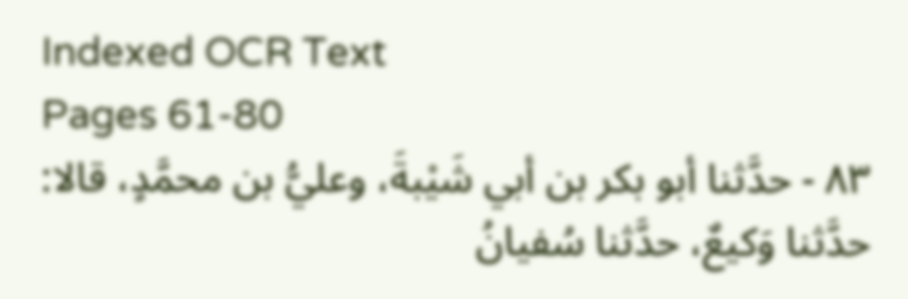Indexed OCR Text
Pages 61-80
٨٣ - حدَّثنا أبو بكر بن أبي شَيْبةَ، وعليُّ بن محمَّدٍ، قالا: حدَّثنا وَكيعٌ، حدَّثنا سُفيانُ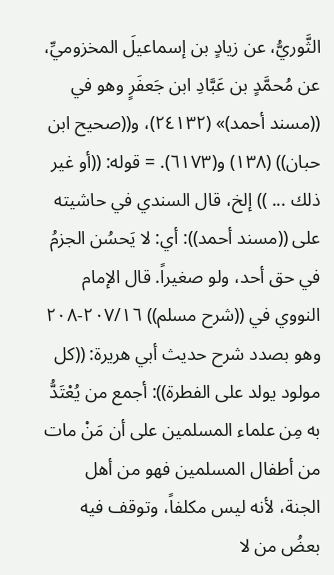الثَّوريُّ، عن زيادٍ بن إسماعيلَ المخزوميِّ، عن مُحمَّدٍ بن عَبَّادِ ابن جَعفَرٍ وهو في ((مسند أحمد)» (٢٤١٣٢)، و((صحيح ابن حبان)) (١٣٨) و(٦١٧٣). = قوله: ((أو غير ذلك ... )) إلخ، قال السندي في حاشيته على ((مسند أحمد)): أي: لا يَحسُن الجزمُ في حق أحد، ولو صغيراً. قال الإمام النووي في ((شرح مسلم)) ٢٠٧/١٦-٢٠٨ وهو بصدد شرح حديث أبي هريرة: ((كل مولود يولد على الفطرة)): أجمع من يُعْتَدُّ به مِن علماء المسلمين على أن مَنْ مات من أطفال المسلمين فهو من أهل الجنة، لأنه ليس مكلفاً، وتوقف فيه بعضُ من لا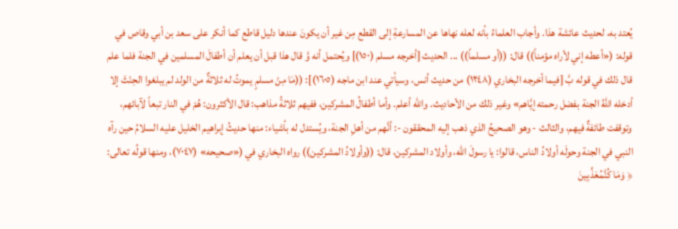يُعتد به، لحديث عائشة هذا. وأجاب العلماءُ بأنه لعله نهاها عن المسارعةِ إلى القطع مِن غير أن يكونَ عندها دليل قاطع كما أنكر على سعد بن أبي وقاص في قوله: («أعطه إني لأراه مؤمناً)) قال: ((أو مسلماً)) ... الحديث [أخرجه مسلم (١٥٠)] ويُحتمل أنه وَّ قال هذا قبل أن يعلم أن أطفالَ المسلمين في الجنة فلما علم قال ذلك في قوله بَّ [فيما أخرجه البخاري (١٢٤٨) من حديث أنس، وسيأتي عند ابن ماجه (١٦٠٥)]: ((مَا مِنْ مسلمٍ يموتُ له ثلاثةٌ من الولد لم يبلغوا الحِنْثَ إلا أدخله اللهُ الجنة بفضل رحمته إيَّاهم» وغير ذلك من الأحاديث. والله أعلم. وأما أطفالُ المشركين، ففيهم ثلاثةُ مذاهب: قال الأكثرون: هُمْ في النار تبعاً لآبائهم، وتوقفت طائفةٌ فيهم، والثالث - وهو الصحيحُ الذي ذهب إليه المحققون -: أنَّهم من أهلِ الجنة، ويُستدل له بأشياء: منها حديثُ إبراهيم الخليل عليه السلامُ حين رآه النبي في الجنة وحولَه أولادُ الناس، قالوا: يا رسولَ الله، وأولاد المشركين، قال: ((وأولادُ المشركين)) رواه البخاري في («صحيحه» (٧٠٤٧)، ومنها قولُه تعالى: ﴿ وَمَا كُنَّمُعَذِّبِينَ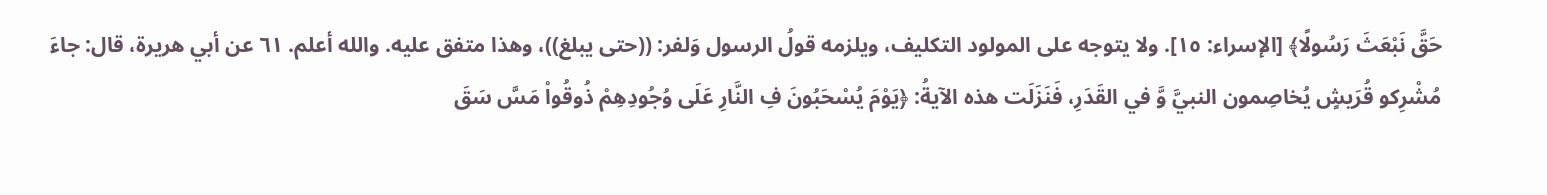حَقَّ نَبْعَثَ رَسُولًا﴾ [الإسراء: ١٥]. ولا يتوجه على المولود التكليف، ويلزمه قولُ الرسول وَلفر: ((حتى يبلغ))، وهذا متفق عليه. والله أعلم. ٦١ عن أبي هريرة، قال: جاءَ مُشْرِكو قُرَيشٍ يُخاصِمون النبيَّ وَّ في القَدَرِ، فَنَزَلَت هذه الآيةُ: ﴿يَوْمَ يُسْحَبُونَ فِ النَّارِ عَلَى وُجُودِهِمْ ذُوقُواْ مَسَّ سَقَ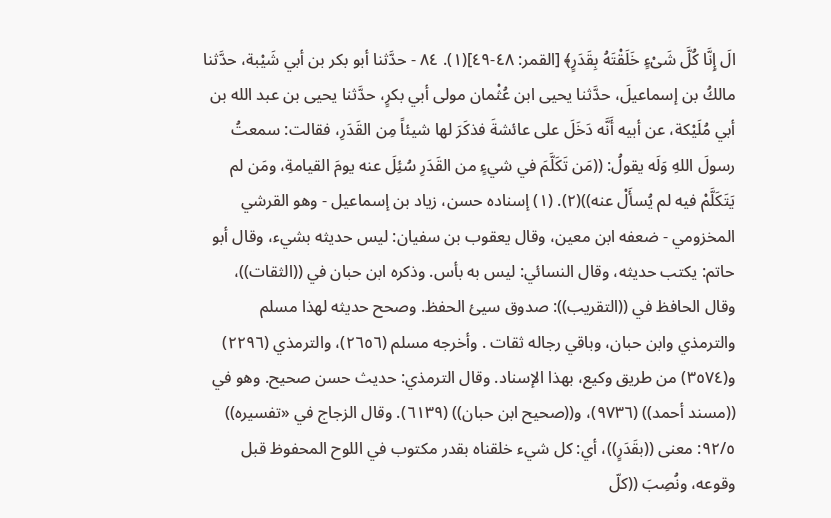الَ إِنَّا كُلَّ شَىْءٍ خَلَقْتَهُ بِقَدَرٍ﴾ [القمر: ٤٨-٤٩](١). ٨٤ - حدَّثنا أبو بكر بن أبي شَيْبة، حدَّثنا مالكُ بن إسماعيلَ، حدَّثنا يحيى ابن عُثْمان مولى أبي بكرٍ، حدَّثنا يحيى بن عبد الله بن أبي مُلَيْكة، عن أبيه أَنَّه دَخَلَ على عائشةَ فذكَرَ لها شيئاً مِن القَدَرِ، فقالت: سمعتُ رسولَ اللهِ وَلَه يقولُ: ((مَن تَكَلَّمَ في شيءٍ من القَدَرِ سُئِلَ عنه يومَ القيامةِ، ومَن لم يَتَكَلَّمْ فيه لم يُسأَلْ عنه))(٢). (١) إسناده حسن، زياد بن إسماعيل - وهو القرشي المخزومي - ضعفه ابن معين، وقال يعقوب بن سفيان: ليس حديثه بشيء، وقال أبو حاتم: يكتب حديثه، وقال النسائي: ليس به بأس. وذكره ابن حبان في ((الثقات))، وقال الحافظ في ((التقريب)): صدوق سيئ الحفظ. وصحح حديثه لهذا مسلم والترمذي وابن حبان، وباقي رجاله ثقات . وأخرجه مسلم (٢٦٥٦)، والترمذي (٢٢٩٦) و(٣٥٧٤) من طريق وكيع، بهذا الإسناد. وقال الترمذي: حديث حسن صحيح. وهو في ((مسند أحمد)) (٩٧٣٦)، و((صحيح ابن حبان)) (٦١٣٩). وقال الزجاج في «تفسيره)) ٩٢/٥: معنى ((بقَدَرٍ))، أي: كل شيء خلقناه بقدر مكتوب في اللوح المحفوظ قبل وقوعه، ونُصِبَ ((كلّ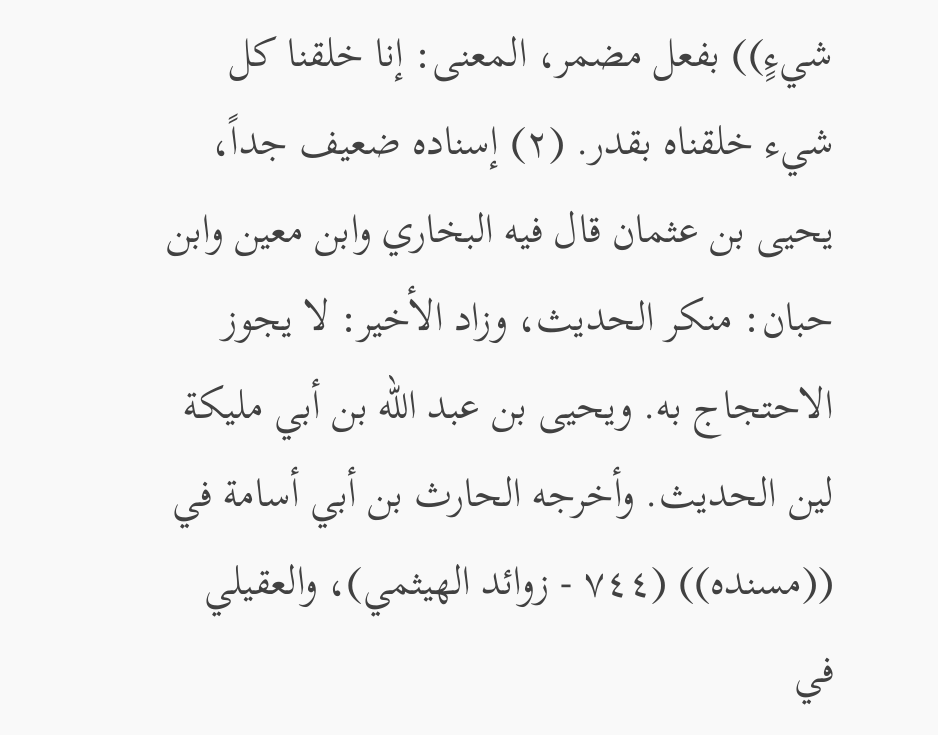شيءٍ)) بفعل مضمر، المعنى: إنا خلقنا كل شيء خلقناه بقدر. (٢) إسناده ضعيف جداً، يحيى بن عثمان قال فيه البخاري وابن معين وابن حبان: منكر الحديث، وزاد الأخير: لا يجوز الاحتجاج به. ويحيى بن عبد الله بن أبي مليكة لين الحديث. وأخرجه الحارث بن أبي أسامة في ((مسنده)) (٧٤٤ - زوائد الهيثمي)، والعقيلي في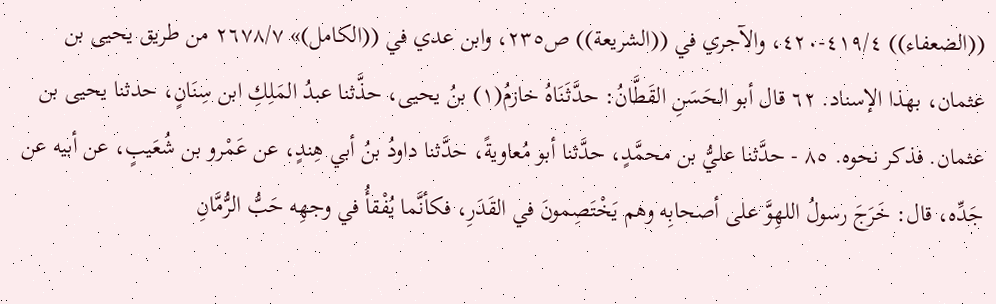((الضعفاء)) ٤١٩/٤-٤٢٠، والآجري في ((الشريعة)) ص٢٣٥، وابن عدي في ((الكامل)» ٢٦٧٨/٧ من طريق يحيى بن عثمان، بهذا الإسناد. ٦٢ قال أبو الحَسَنِ القَطَّانُ: حدَّثَنَاهُ خازمُ(١) بنُ يحيى، حذَّثنا عبدُ المَلِكِ ابن سِنَانٍ، حدثنا يحيى بن عثمان. فذكر نحوه. ٨٥ - حدَّثنا عليُّ بن محمَّدٍ، حدَّثنا أبو مُعاويةً، حدَّثنا داودُ بنُ أبي هِندٍ، عن عَمْرو بن شُعَيبٍ، عن أبيه عن جَدِّه، قال: خَرَجَ رسولُ اللهِوَّ على أصحابِه وهم يَخْتَصِمونَ في القَدَرِ، فكأنَّما يُفْقأُ في وجهِه حَبُّ الرُّمَّانِ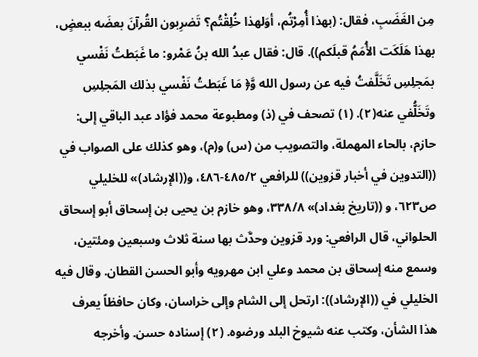مِن الغَضَبِ، فقال: (بهذا أُمِرْتُم، أوَلهذا خُلِقْتُم؟ تَضرِبون القُرآنَ بعضَه ببعضٍ، بهذا هَلَكَت الأُمَمُ قبلَكم)). قال: فقال عبدُ الله بنُ عَمْرو: ما غَبَطتُ نَفْسي بمَجلِسِ تَخَلَّفتُ فيه عن رسول الله وَّ﴿ مَا غَبَطتُ نَفْسي بذلك المَجلِسِ وتَخَلُّفي عنه(٢). (١) تصحف في (ذ) ومطبوعة محمد فؤاد عبد الباقي إلى: حازم، بالحاء المهملة، والتصويب من (س) و(م)، وهو كذلك على الصواب في ((التدوين في أخبار قزوين)) للرافعي ٤٨٥/٢-٤٨٦، و((الإرشاد)» للخليلي ص٦٢٣، و ((تاريخ بغداد)» ٣٣٨/٨، وهو خازم بن يحيى بن إسحاق أبو إسحاق الحلواني، قال الرافعي: ورد قزوين وحدَّث بها سنة ثلاث وسبعين ومئتين، وسمع منه إسحاق بن محمد وعلي ابن مهرويه وأبو الحسن القطان. وقال فيه الخليلي في ((الإرشاد)): ارتحل إلى الشام وإلى خراسان، وكان حافظاً يعرف هذا الشأن، وكتب عنه شيوخ البلد ورضوه. (٢) إسناده حسن. وأخرجه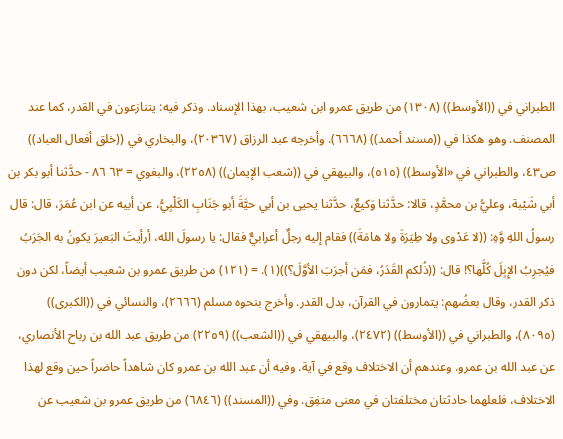الطبراني في ((الأوسط)) (١٣٠٨) من طريق عمرو ابن شعيب، بهذا الإسناد. وذكر فيه: يتنازعون في القدر، كما عند المصنف. وهو هكذا في ((مسند أحمد)) (٦٦٦٨). وأخرجه عبد الرزاق (٢٠٣٦٧)، والبخاري في ((خلق أفعال العباد)) ص٤٣، والطبراني في «الأوسط)) (٥١٥)، والبيهقي في ((شعب الإيمان)) (٢٢٥٨)، والبغوي = ٦٣ ٨٦ - حدَّثنا أبو بكر بن أبي شَيْبة، وعليُّ بن محمَّدٍ، قالا: حدَّثنا وَكيعٌ، حدَّثنا يحيى بن أبي حيَّةَ أبو جَنَابِ الكَلْبِيُّ، عن أبيه عن ابن عُمَرَ، قال: قال رسولُ اللهِ وَّهِ: ((لا عَدْوى ولا طِيَرَةَ ولا هامَةَ)) فقام إليه رجلٌ أعرابيٌّ فقال: يا رسولَ الله، أرأيتَ البَعيرَ يكونُ به الجَرَبُ فيُجرِبُ الإِبِلَ كُلَّها؟! قال: ((ذُلكم القَدَرُ، فمَن أجرَبَ الأوَّلَ؟))(١). = (١٢١) من طريق عمرو بن شعيب أيضاً، لكن دون ذكر القدر، وقال بعضُهم: يتمارون في القرآن، بدل القدر. وأخرج بنحوه مسلم (٢٦٦٦)، والنسائي في ((الكبرى)) (٨٠٩٥)، والطبراني في ((الأوسط)) (٢٤٧٢)، والبيهقي في ((الشعب)) (٢٢٥٩) من طريق عبد الله بن رباح الأنصاري، عن عبد الله بن عمرو. وعندهم أن الاختلاف وقع في آية. وفيه أن عبد الله بن عمرو كان شاهداً حاضراً حين وقع لهذا الاختلاف، فلعلهما حادثتان مختلفتان في معنى متفِق. وفي ((المسند)) (٦٨٤٦) من طريق عمرو بن شعيب عن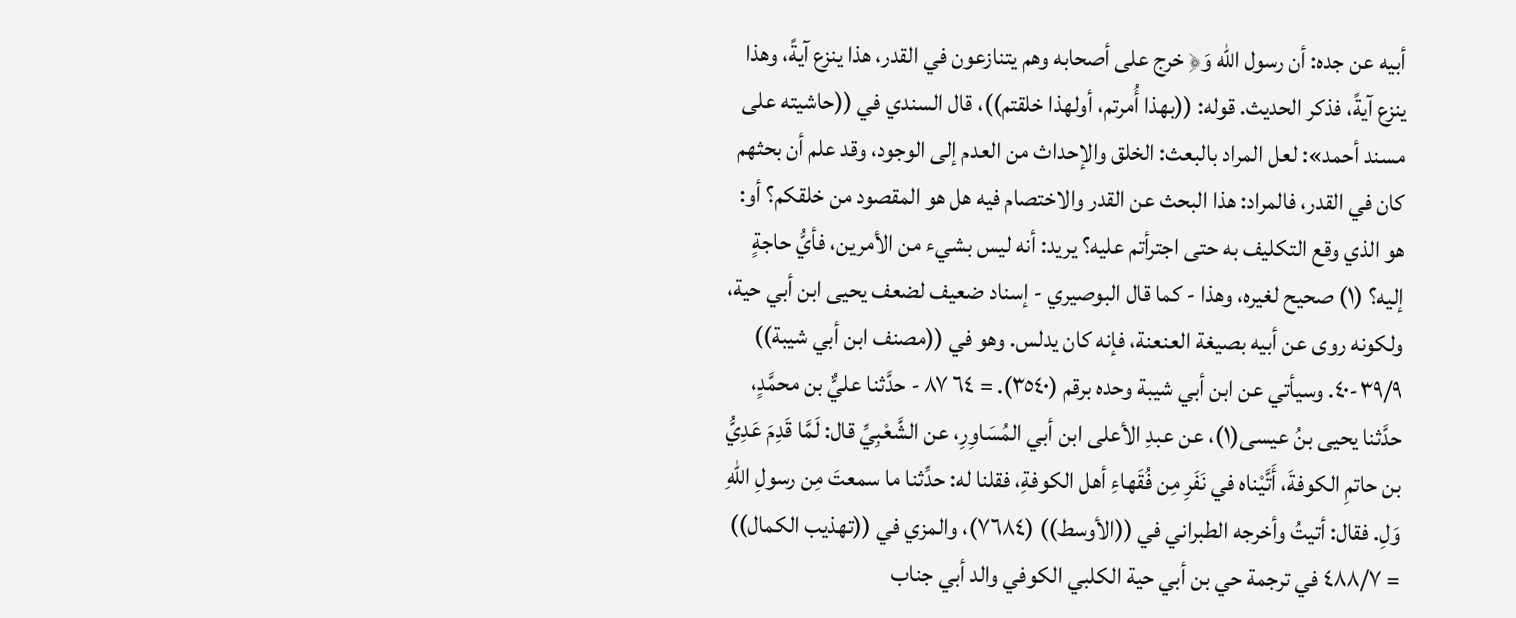أبيه عن جده: أن رسول الله وَ﴿ خرج على أصحابه وهم يتنازعون في القدر، هذا ينزع آيةً، وهذا ينزع آيةً، فذكر الحديث. قوله: ((بهذا أُمرتم، أولهذا خلقتم))، قال السندي في ((حاشيته على مسند أحمد»: لعل المراد بالبعث: الخلق والإحداث من العدم إلى الوجود، وقد علم أن بحثهم كان في القدر، فالمراد: هذا البحث عن القدر والاختصام فيه هل هو المقصود من خلقكم؟ أو: هو الذي وقع التكليف به حتى اجترأتم عليه؟ يريد: أنه ليس بشيء من الأمرین، فأيُّ حاجةٍ إليه؟ (١) صحيح لغيره، وهذا - كما قال البوصيري - إسناد ضعيف لضعف يحيى ابن أبي حية، ولكونه روى عن أبيه بصيغة العنعنة، فإنه كان يدلس. وهو في ((مصنف ابن أبي شيبة)) ٣٩/٩-٤٠. وسيأتي عن ابن أبي شيبة وحده برقم (٣٥٤٠). = ٦٤ ٨٧ - حدَّثنا عليٌّ بن محمَّدٍ، حدَّثنا يحيى بنُ عيسى(١)، عن عبدِ الأعلى ابن أبي المُسَاوِرِ، عن الشَّعْبِيِّ قال: لَمَّا قَدِمَ عَدِيُّ بن حاتمِ الكوفةَ، أَتَّيْناه في نَفَرِ مِن فُقَهاءِ أهل الكوفةِ، فقلنا له: حدِّثنا ما سمعتَ مِن رسولِ اللهِ وَلِ. فقال: أتيتُ وأخرجه الطبراني في ((الأوسط)) (٧٦٨٤)، والمزي في ((تهذيب الكمال)) = ٤٨٨/٧ في ترجمة حي بن أبي حية الكلبي الكوفي والد أبي جناب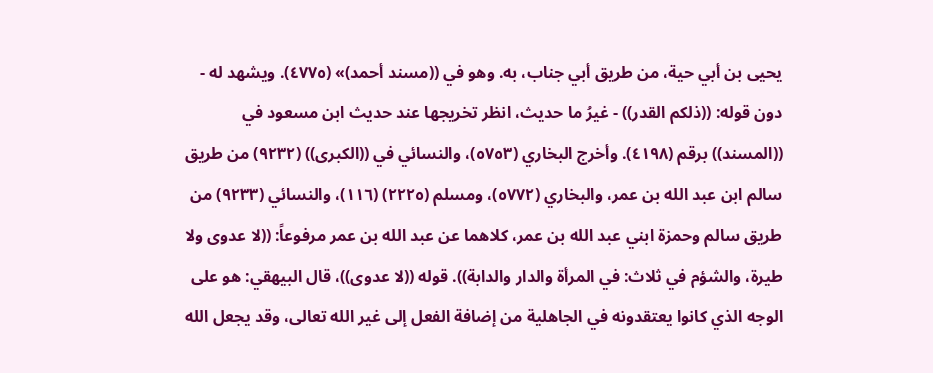يحيى بن أبي حية، من طريق أبي جناب، به. وهو في ((مسند أحمد)» (٤٧٧٥). ويشهد له - دون قوله: ((ذلكم القدر)) - غيرُ ما حديث، انظر تخريجها عند حديث ابن مسعود في ((المسند)) برقم (٤١٩٨). وأخرج البخاري (٥٧٥٣)، والنسائي في ((الكبرى)) (٩٢٣٢) من طريق سالم ابن عبد الله بن عمر، والبخاري (٥٧٧٢)، ومسلم (٢٢٢٥) (١١٦)، والنسائي (٩٢٣٣) من طريق سالم وحمزة ابني عبد الله بن عمر، كلاهما عن عبد الله بن عمر مرفوعاً: ((لا عدوى ولا طيرة، والشؤم في ثلاث: في المرأة والدار والدابة)). قوله ((لا عدوى))، قال البيهقي: هو على الوجه الذي كانوا يعتقدونه في الجاهلية من إضافة الفعل إلى غير الله تعالى، وقد يجعل الله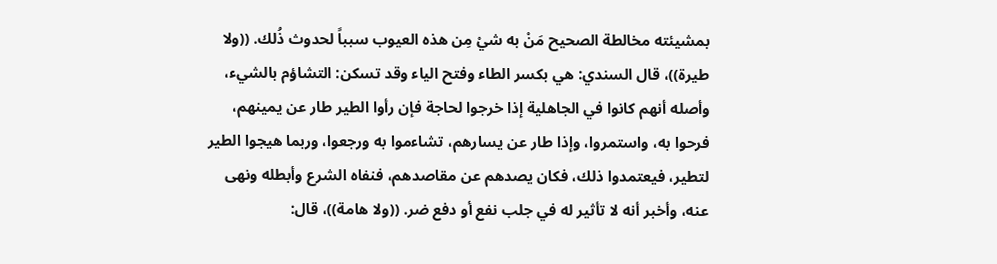بمشيئته مخالطة الصحيح مَنْ به شيْ مِن هذه العيوب سبباً لحدوث ذُلك. ((ولا طيرة))، قال السندي: هي بكسر الطاء وفتح الياء وقد تسكن: التشاؤم بالشيء، وأصله أنهم كانوا في الجاهلية إذا خرجوا لحاجة فإن رأوا الطير طار عن يمينهم، فرحوا به، واستمروا، وإذا طار عن يسارهم، تشاءموا به ورجعوا، وربما هيجوا الطير لتطير، فيعتمدوا ذلك، فكان يصدهم عن مقاصدهم، فنفاه الشرع وأبطله ونهى عنه، وأخبر أنه لا تأثير له في جلب نفع أو دفع ضر. ((ولا هامة))، قال: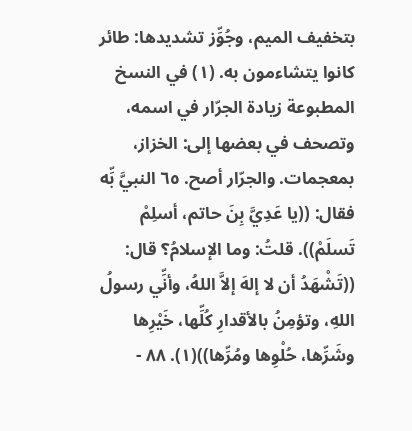بتخفيف المیم، وجُوِّز تشديدها: طائر كانوا يتشاءمون به. (١) في النسخ المطبوعة زيادة الجرّار في اسمه، وتصحف في بعضها إلى: الخزاز، بمعجمات. والجرّار أصح. ٦٥ النبيَّ بِّه فقال: ((يا عَدِيَّ بِنَ حاتم، أسلِمْ تَسلَمْ)). قلتُ: وما الإسلامُ؟ قال: ((تَشْهَدُ أن لا إلهَ إلاَّ اللهُ، وأنِّي رسولُ اللهِ، وتؤمِنُ بالأقدارِ كُلِّها، خَيْرِها وشَرِّها، حُلْوِها ومُرِّها))(١). ٨٨ -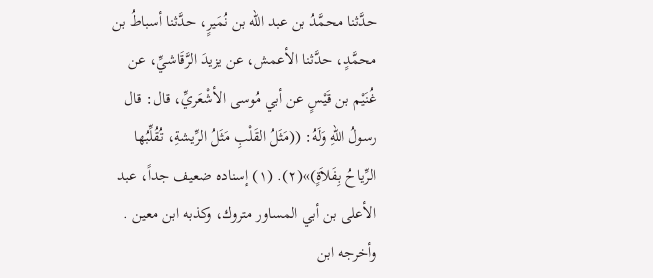حدَّثنا محمَّدُ بن عبد الله بن نُمَيرٍ، حدَّثنا أسباطُ بن محمَّدٍ، حدَّثنا الأعمش، عن يزيدَ الرَّقَاشيِّ، عن غُنَيْم بن قَيْسٍ عن أبي مُوسى الأشْعَريِّ، قال: قال رسولُ اللهِ وَلَهُ: ((مَثَلُ القَلْبِ مَثَلُ الرِّيشةِ، تُقُلِّبُها الرِّياحُ بِفَلاَةٍ)»(٢). (١) إسناده ضعيف جداً، عبد الأعلى بن أبي المساور متروك، وكذبه ابن معين . وأخرجه ابن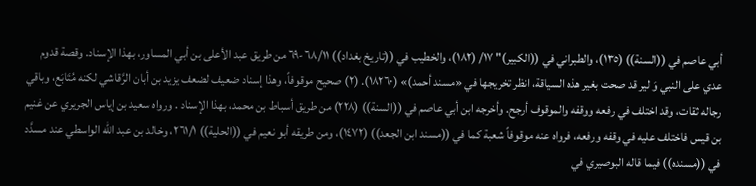أبي عاصم في ((السنة)) (١٣٥)، والطبراني في ((الكبير)" ١٧/ (١٨٢)، والخطيب في ((تاريخ بغداد)) ٦٨/١١-٦٩ من طريق عبد الأعلى بن أبي المساور، بهذا الإسناد. وقصة قدوم عدي على النبي وَ لير قد صحت بغير هذه السياقة، انظر تخريجها في «مسند أحمد)» (١٨٢٦٠). (٢) صحيح موقوفاً، وهذا إسناد ضعيف لضعف يزيد بن أبان الرَّقاشي لكنه مُتَابَع، وباقي رجاله ثقات، وقد اختلف في رفعه ووقفه والموقوف أرجح. وأخرجه ابن أبي عاصم في ((السنة)) (٢٢٨) من طريق أسباط بن محمد، بهذا الإسناد . ورواه سعيد بن إياس الجريري عن غنيم بن قيس فاختلف عليه في وقفه ورفعه، فرواه عنه موقوفاً شعبة كما في ((مسند ابن الجعد)) (١٤٧٢)، ومن طريقه أبو نعيم في ((الحلية)) ٢٦١/١، وخالد بن عبد الله الواسطي عند مسدَّد في ((مسنده)) فيما قاله البوصيري في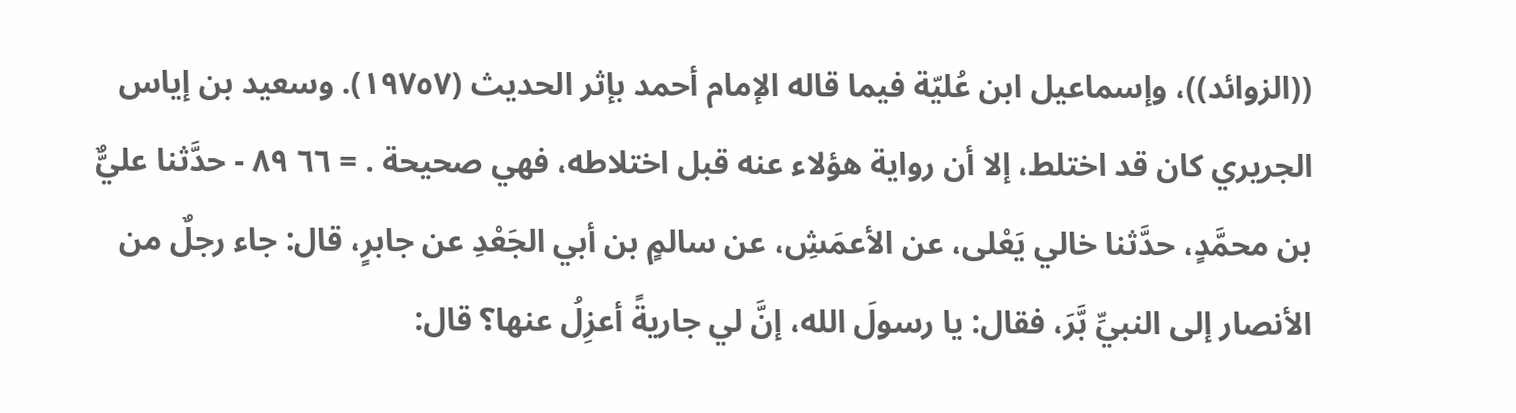((الزوائد))، وإسماعيل ابن عُليّة فيما قاله الإمام أحمد بإثر الحديث (١٩٧٥٧). وسعيد بن إياس الجريري كان قد اختلط، إلا أن رواية هؤلاء عنه قبل اختلاطه، فهي صحيحة . = ٦٦ ٨٩ - حدَّثنا عليٌّ بن محمَّدٍ، حدَّثنا خالي يَعْلى، عن الأعمَشِ، عن سالمٍ بن أبي الجَعْدِ عن جابرٍ، قال: جاء رجلٌ من الأنصار إلى النبيِّ بَّرَ، فقال: يا رسولَ الله، إنَّ لي جاريةً أعزِلُ عنها؟ قال: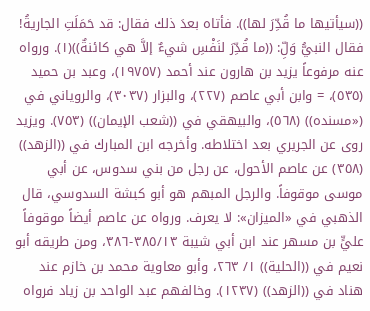((سيأتيها ما قُدِّرَ لها)). فأتاه بعدَ ذلك فقال: قد حَمَلَتِ الجاريةُ! فقال النبيُّ وَلِّ: ((ما قُدِّرَ لنَفْسِ شيءٌ إلاَّ هي كائنةٌ))(١). ورواه عنه مرفوعاً يزيد بن هارون عند أحمد (١٩٧٥٧)، وعبد بن حميد (٥٣٥)، = وابن أبي عاصم (٢٢٧)، والبزار (٣٠٣٧)، والروياني في («مسنده)) (٥٦٨)، والبيهقي في ((شعب الإيمان)) (٧٥٣). ويزيد روى عن الجريري بعد اختلاطه. وأخرجه ابن المبارك في ((الزهد)) (٣٥٨) عن عاصم الأحول، عن رجل من بني سدوس، عن أبي موسى موقوفاً. والرجل المبهم هو أبو كبشة السدوسي، قال الذهبي في «الميزان»: لا يعرف. ورواه عن عاصم أيضاً موقوفاً عليٍّ بن مسهر عند ابن أبي شيبة ٣٨٥/١٣-٣٨٦، ومن طريقه أبو نعيم في ((الحلية)) ١/ ٢٦٣، وأبو معاوية محمد بن خازم عند هناد في ((الزهد)) (١٢٣٧). وخالفهم عبد الواحد بن زياد فرواه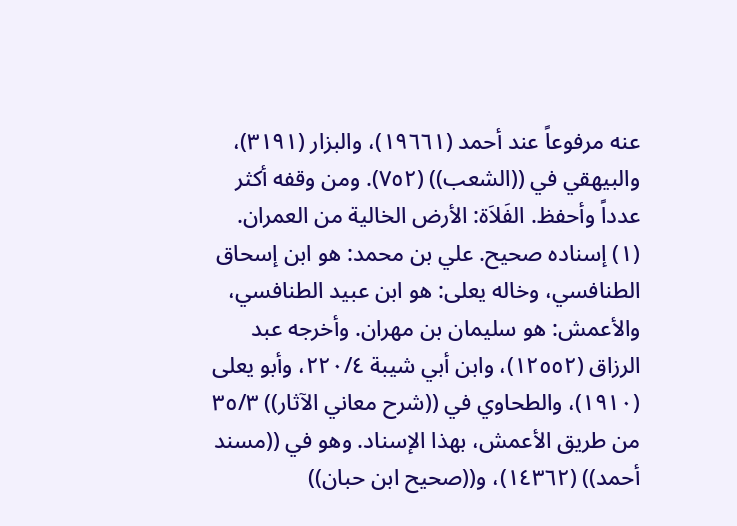عنه مرفوعاً عند أحمد (١٩٦٦١)، والبزار (٣١٩١)، والبيهقي في ((الشعب)) (٧٥٢). ومن وقفه أكثر عدداً وأحفظ. الفَلاَة: الأرض الخالية من العمران. (١) إسناده صحيح. علي بن محمد: هو ابن إسحاق الطنافسي، وخاله يعلى: هو ابن عبيد الطنافسي، والأعمش: هو سليمان بن مهران. وأخرجه عبد الرزاق (١٢٥٥٢)، وابن أبي شيبة ٢٢٠/٤، وأبو يعلى (١٩١٠)، والطحاوي في ((شرح معاني الآثار)) ٣٥/٣ من طريق الأعمش، بهذا الإسناد. وهو في ((مسند أحمد)) (١٤٣٦٢)، و((صحيح ابن حبان))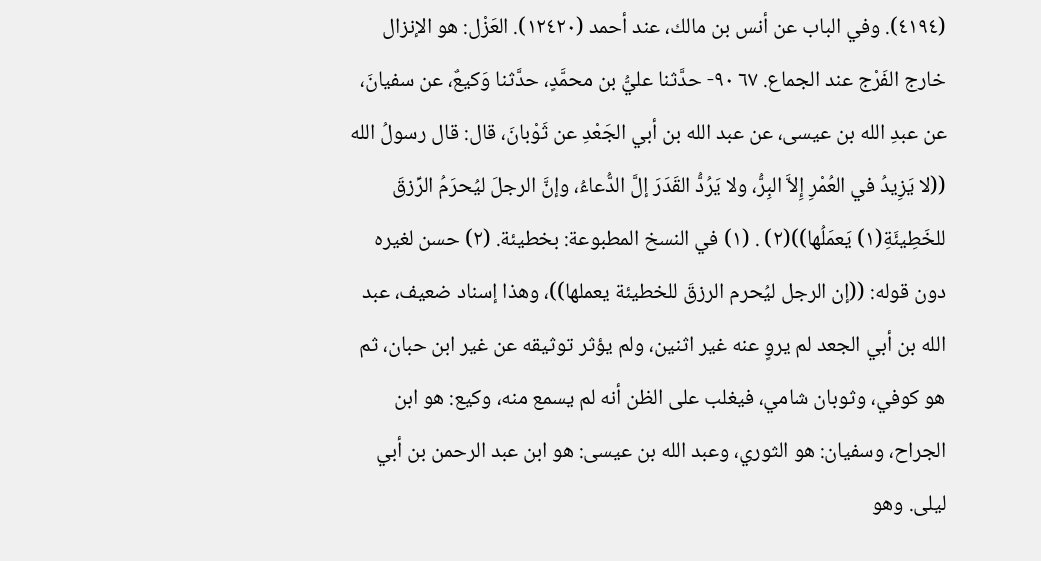(٤١٩٤). وفي الباب عن أنس بن مالك، عند أحمد (١٢٤٢٠). العَزْل: هو الإنزال خارج الفَرْج عند الجماع. ٦٧ ٩٠- حدَّثنا عليُّ بن محمَّدٍ، حدَّثنا وَكيعٌ، عن سفيانَ، عن عبدِ الله بن عيسى، عن عبد الله بن أبي الجَعْدِ عن ثَوْبانَ، قال: قال رسولُ الله ((لا يَزِيدُ في العُمْرِ إِلاَّ البِرُّ، ولا يَرُدُّ القَدَرَ إلَّ الدُّعاءُ، وإنَّ الرجلَ ليُحرَمُ الرِّزقَ للخَطِيئَةِ(١) يَعمَلُها))(٢) . (١) في النسخ المطبوعة: بخطيئة. (٢) حسن لغيره دون قوله: ((إن الرجل ليُحرم الرزقَ للخطيئة يعملها))، وهذا إسناد ضعيف، عبد الله بن أبي الجعد لم يروٍ عنه غير اثنين، ولم يؤثر توثيقه عن غير ابن حبان، ثم هو كوفي، وثوبان شامي، فيغلب على الظن أنه لم يسمع منه، وكيع: هو ابن الجراح، وسفيان: هو الثوري، وعبد الله بن عيسى: هو ابن عبد الرحمن بن أبي ليلى. وهو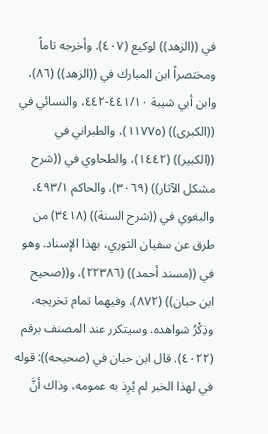في ((الزهد)) لوكيع (٤٠٧). وأخرجه تاماً ومختصراً ابن المبارك في ((الزهد)) (٨٦)، وابن أبي شيبة ٤٤١/١٠-٤٤٢، والنسائي في ((الكبرى)) (١١٧٧٥)، والطبراني في ((الكبير)) (١٤٤٢)، والطحاوي في ((شرح مشكل الآثار)) (٣٠٦٩)، والحاكم ٤٩٣/١، والبغوي في ((شرح السنة)) (٣٤١٨) من طرق عن سفيان الثوري، بهذا الإسناد. وهو في ((مسند أحمد)) (٢٢٣٨٦)، و((صحيح ابن حبان)) (٨٧٢)، وفيهما تمام تخریجه، وذِكْرُ شواهده. وسيتكرر عند المصنف برقم (٤٠٢٢). قال ابن حبان في (صحيحه)): قوله في لهذا الخبر لم يُرِذ به عمومه، وذاك أنَّ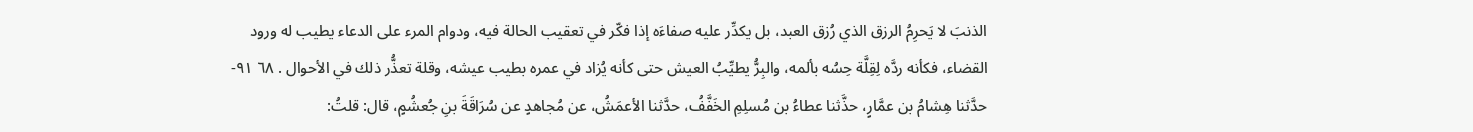الذنبَ لا يَحرِمُ الرزق الذي رُزق العبد، بل يكدِّر عليه صفاءَه إذا فكّر في تعقيب الحالة فيه، ودوام المرء على الدعاء يطيب له ورود القضاء، فكأنه ردَّه لِقِلَّة حِسُه بألمه، والبِرُّ يطيِّبُ العيش حتى كأنه يُزاد في عمره بطيب عيشه، وقلة تعذُّر ذلك في الأحوال . ٦٨ ٩١- حدَّثنا هِشامُ بن عمَّارٍ، حذَّثنا عطاءُ بن مُسلِمِ الخَفَّفُ، حدَّثنا الأعمَشُ، عن مُجاهدٍ عن سُرَاقَةَ بنِ جُعشُمٍ، قال: قلتُ: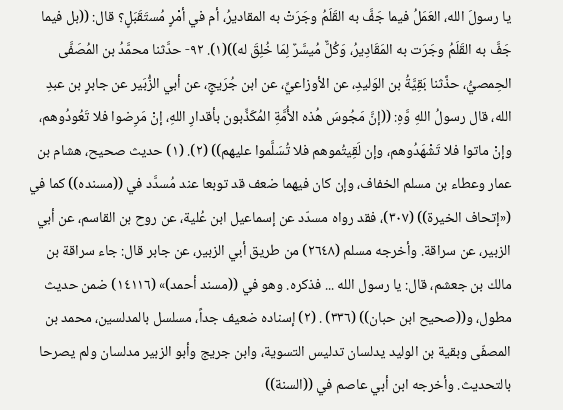يا رسولَ الله، العَمَلُ فيما جَفَّ به القَلَمُ وجَرَتْ به المقاديرُ، أم في أمْرٍ مُستَقَبَلٍ؟ قال: ((بل فيما جَفَّ به القَلَمُ وجَرَت به المَقَادِيرُ، وَكُلٌّ مُيسَّرٌ لِمَا خُلِقَ له))(١). ٩٢- حدَّثنا محمَّدُ بن المُصَفَّى الحِمصيُّ، حذَّثنا بَقِيَّةُ بن الوَليدِ، عن الأوزاعيِّ، عن ابن جُرَيجٍ، عن أبي الزُّبَير عن جابرٍ بن عبدِ الله، قال رسولُ اللهِ وَّهِ: ((إنَّ مَجُوسَ هُذه الأُمَّةِ المُكَذِّبون بأقدارِ اللهِ، إنْ مَرِضوا فلا تَعُودُوهم، وإنْ ماتوا فلا تَشْهَدُوهم، وإن لَقِيتُموهم فلا تُسَلَّموا عليهم)) (٢). (١) حديث صحيح، هشام بن عمار وعطاء بن مسلم الخفاف، وإن كان فيهما ضعف قد توبعا عند مُسدَّد في ((مسنده)) كما في («إتحاف الخيرة)) (٣٠٧)، فقد رواه مسدّد عن إسماعيل ابن عُلية، عن روح بن القاسم، عن أبي الزبير، عن سراقة. وأخرجه مسلم (٢٦٤٨) من طريق أبي الزبير، عن جابر قال: جاء سراقة بن مالك بن جعشم، قال: يا رسول الله ... فذكره. وهو في ((مسند أحمد)» (١٤١١٦) ضمن حديث مطول، و((صحيح ابن حبان)) (٣٣٦) . (٢) إسناده ضعيف جداً، مسلسل بالمدلسين، محمد بن المصفّى وبقية بن الوليد يدلسان تدليس التسوية، وابن جريج وأبو الزبير مدلسان ولم يصرحا بالتحديث. وأخرجه ابن أبي عاصم في ((السنة))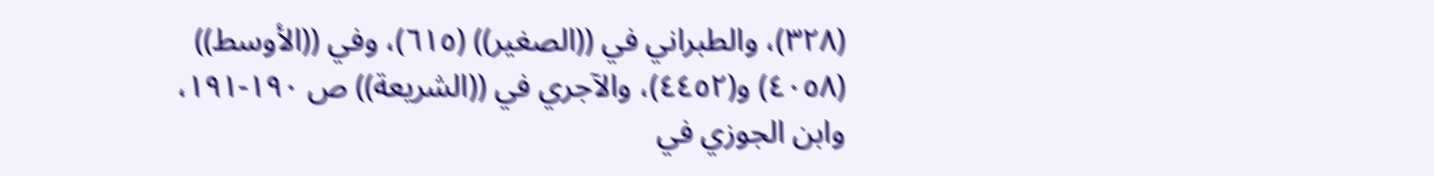(٣٢٨)، والطبراني في ((الصغير)) (٦١٥)، وفي ((الأوسط)) (٤٠٥٨) و(٤٤٥٢)، والآجري في ((الشريعة)) ص ١٩٠-١٩١، وابن الجوزي في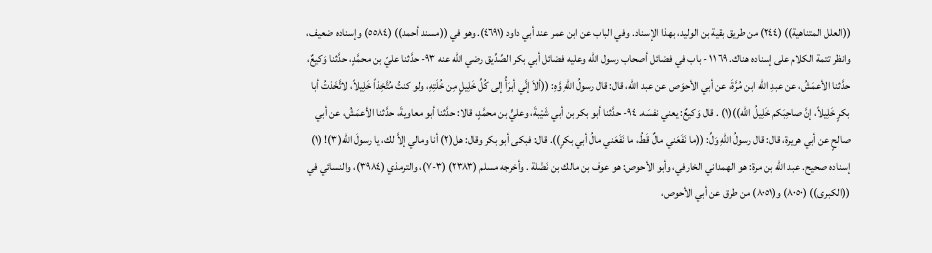((العلل المتناهية)) (٢٤٤) من طريق بقية بن الوليد، بهذا الإسناد. وفي الباب عن ابن عمر عند أبي داود (٤٦٩١). وهو في ((مسند أحمد)) (٥٥٨٤) وإسناده ضعيف، وانظر تتمة الكلام على إسناده هناك. ٦٩ ١١ - باب في فضائل أصحاب رسول الله وعليه فضائل أبي بكر الصِّدِّيق رضي الله عنه ٩٣- حدَّثنا عليّ بن محمَّدٍ، حدَّثنا وَكيعٌ، حدَّثنا الأعمَشُ، عن عبدِ الله ابن مُرَّةَ، عن أبي الأحوَص عن عبد الله، قال: قال رسولُ اللهِ وَّهِ: ((ألاَ إنَّي أبرَأُ إلى كُلِّ خَلِيلٍ مِن خُلَتِهِ، ولو كنتُ مُتَّخِذاً خَلِيلاً، لاتَّخَذتُ أبا بكرٍ خَلِيلاً، إنَّ صاحِبَكم خَلِيلُ الله))(١) . قال وَکیعٌ: يعني نفسَه. ٩٤- حدَّثنا أبو بكر بن أبي شَيْبةَ، وعليٍّ بن محمَّدٍ، قالا: حدَّثنا أبو معاويةَ، حدَّثنا الأعمَشُ، عن أبي صالحٍ عن أبي هريرة، قال: قال رسولُ اللهِ وَلِّ: ((ما نَفَعَني مالٌ قَطُ، ما نَفَعَني مالُ أبي بكرٍ)). قال: فبكى أبو بكر وقال: هل(٢) أنا ومالي إلاَّ لك، يا رسولَ الله(٣)! (١) إسناده صحيح. عبد الله بن مرة: هو الهمداني الخارفي، وأبو الأحوص: هو عوف بن مالك بن نَضْلة . وأخرجه مسلم (٢٣٨٣) (٣-٧)، والترمذي (٣٩٨٤)، والنسائي في ((الكبرى)) (٨٠٥٠) و(٨٠٥١) من طرق عن أبي الأحوص،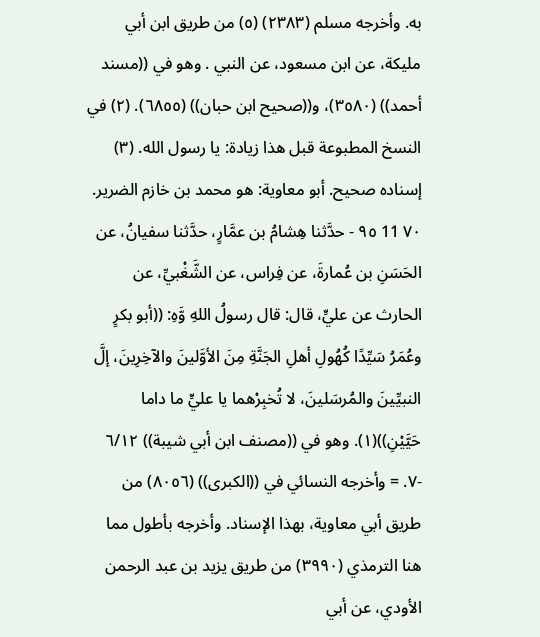به. وأخرجه مسلم (٢٣٨٣) (٥) من طريق ابن أبي مليكة، عن ابن مسعود، عن النبي . وهو في ((مسند أحمد)) (٣٥٨٠)، و((صحيح ابن حبان)) (٦٨٥٥). (٢) في النسخ المطبوعة قبل هذا زيادة: يا رسول الله. (٣) إسناده صحيح. أبو معاوية: هو محمد بن خازم الضرير. ٧٠ 11 ٩٥ - حدَّثنا هِشامُ بن عمَّارٍ، حدَّثنا سفيانُ، عن الحَسَنِ بن عُمارةَ، عن فِراس، عن الشَّغْبيِّ، عن الحارث عن عليٍّ، قال: قال رسولُ اللهِ وَّهِ: ((أبو بكرٍ وعُمَرُ سَيِّدًا كُهُولِ أهلِ الجَنَّةِ مِنَ الأوَّلينَ والآخِرِينَ، إلَّ النبيِّينَ والمُرسَلينَ، لا تُخبِرْهما يا عليٍّ ما داما حَيَّيْنِ))(١). وهو في ((مصنف ابن أبي شيبة)) ٦/١٢ -٧. = وأخرجه النسائي في ((الكبرى)) (٨٠٥٦) من طريق أبي معاوية، بهذا الإسناد. وأخرجه بأطول مما هنا الترمذي (٣٩٩٠) من طريق يزيد بن عبد الرحمن الأودي، عن أبي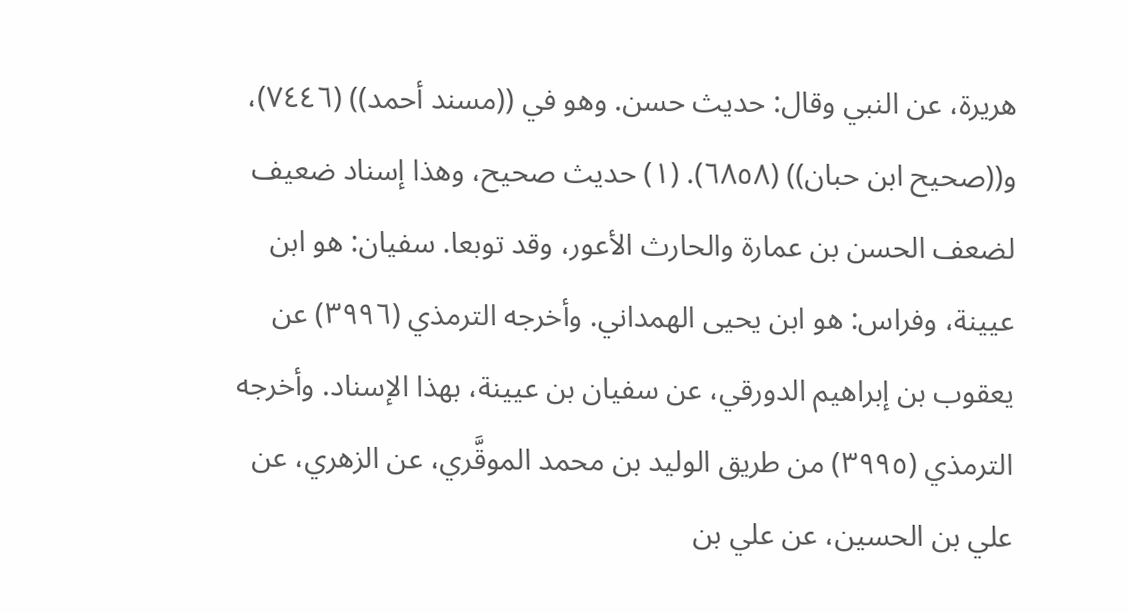هريرة، عن النبي وقال: حديث حسن. وهو في ((مسند أحمد)) (٧٤٤٦)، و((صحيح ابن حبان)) (٦٨٥٨). (١) حديث صحيح، وهذا إسناد ضعيف لضعف الحسن بن عمارة والحارث الأعور، وقد توبعا. سفيان: هو ابن عيينة، وفراس: هو ابن يحيى الهمداني. وأخرجه الترمذي (٣٩٩٦) عن يعقوب بن إبراهيم الدورقي، عن سفيان بن عيينة، بهذا الإسناد. وأخرجه الترمذي (٣٩٩٥) من طريق الوليد بن محمد الموقَّري، عن الزهري، عن علي بن الحسين، عن علي بن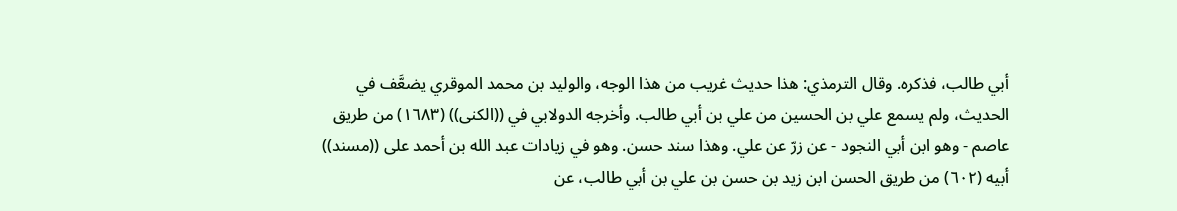أبي طالب، فذكره. وقال الترمذي: هذا حديث غريب من هذا الوجه، والوليد بن محمد الموقري يضعَّف في الحديث، ولم يسمع علي بن الحسين من علي بن أبي طالب. وأخرجه الدولابي في ((الكنى)) (١٦٨٣) من طريق عاصم - وهو ابن أبي النجود - عن زرّ عن علي. وهذا سند حسن. وهو في زيادات عبد الله بن أحمد على ((مسند)) أبيه (٦٠٢) من طريق الحسن ابن زيد بن حسن بن علي بن أبي طالب، عن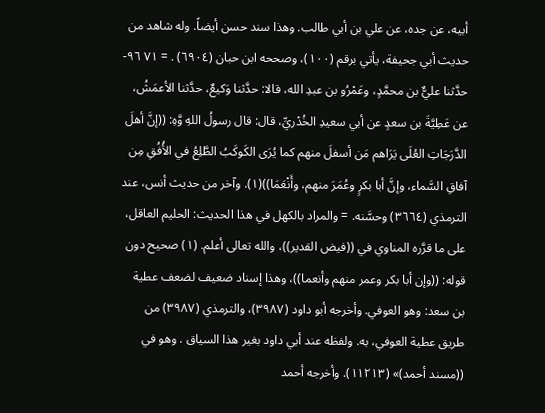أبيه، عن جده، عن علي بن أبي طالب. وهذا سند حسن أيضاً. وله شاهد من حديث أبي جحيفة، يأتي برقم (١٠٠)، وصححه ابن حبان (٦٩٠٤) . = ٧١ ٩٦- حدَّثنا عليٌّ بن محمَّدٍ، وعَمْرُو بن عبدِ الله، قالا: حدَّثنا وَكيعٌ، حدَّثنا الأعمَشُ، عن عَطِيَّةَ بن سعدٍ عن أبي سعيدِ الخُدْريِّ، قال: قال رسولُ اللهِ وَّهِ: ((إنَّ أهلَ الدَّرَجَاتِ العُلَى يَرَاهم مَن أسفلَ منهم كما يُرَى الكَوكَبُ الطَّلِعُ في الأُفُقِ مِن آفاقِ السَّماء، وإنَّ أبا بكرٍ وعُمَرَ منهم، وأَنْعَمَا))(١). وآخر من حديث أنس، عند الترمذي (٣٦٦٤) وحسَّنه. = والمراد بالكهل في هذا الحديث: الحليم العاقل، على ما قرَّره المناوي في ((فيض القدير))، والله تعالى أعلم. (١) صحيح دون قوله: ((وإن أبا بكر وعمر منهم وأنعما))، وهذا إسناد ضعيف لضعف عطية بن سعد: وهو العوفي. وأخرجه أبو داود (٣٩٨٧)، والترمذي (٣٩٨٧) من طريق عطية العوفي، به. ولفظه عند أبي داود بغير هذا السياق . وهو في ((مسند أحمد)» (١١٢١٣). وأخرجه أحمد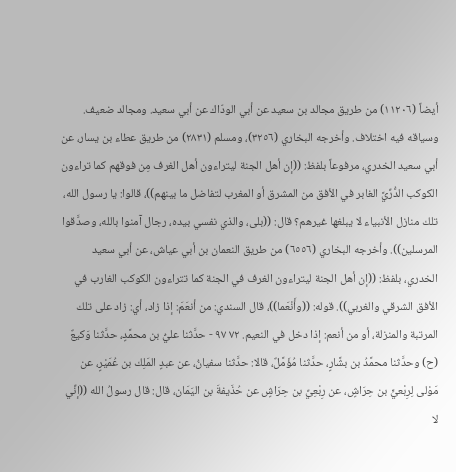أيضاً (١١٢٠٦) من طريق مجالد بن سعيد عن أبي الودّاك عن أبي سعيد. ومجالد ضعيف. وسياقه فيه اختلاف. وأخرجه البخاري (٣٢٥٦)، ومسلم (٢٨٣١) من طريق عطاء بن يسار، عن أبي سعيد الخدري، مرفوعاً بلفظ: ((إن أهل الجنة ليتراءون أهل الغرف مِن فوقهم كما تراءون الكوكب الدُّرِّيَّ الغابر في الأفق من المشرق أو المغرب لتفاضل ما بينهم))، قالوا: يا رسول الله، تلك منازل الأنبياء لا يبلغها غيرهم؟ قال: ((بلى، والذي نفسي بيده، رجال آمنوا بالله، وصدَّقوا المرسلين)). وأخرجه البخاري (٦٥٥٦) من طريق النعمان بن أبي عياش، عن أبي سعيد الخدري، بلفظ: ((إن أهل الجنة ليتراءون الغرف في الجنة كما تتراءون الكوكب الغارب في الأفق الشرقي والغربي)). قوله: ((وأَنْعَما))، قال السندي: من أنعَمَ: إذا زاد، أي: زاد على تلك المرتبة والمنزلة، أو من أنعم: إذا دخل في النعيم. ٧٢ ٩٧ - حدَّثنا عليُّ بن محمَّدٍ، حدَّثنا وَكيعٌ (ح) وحدَّثنا محمَّدُ بن بشَّارٍ، حدَّثنا مُؤَمَّلٌ، قالا: حدَّثنا سفيانُ، عن عبدٍ المَلِك بن عُمَيْرٍ، عن مَوْلى لِرِبْعيٍّ بن حِرَاشٍ، عن رِبْعِيِّ بن حِرَاشٍ عن حُذَيفةَ بن اليَمَان، قال: قال رسولُ الله ((إنِّي لا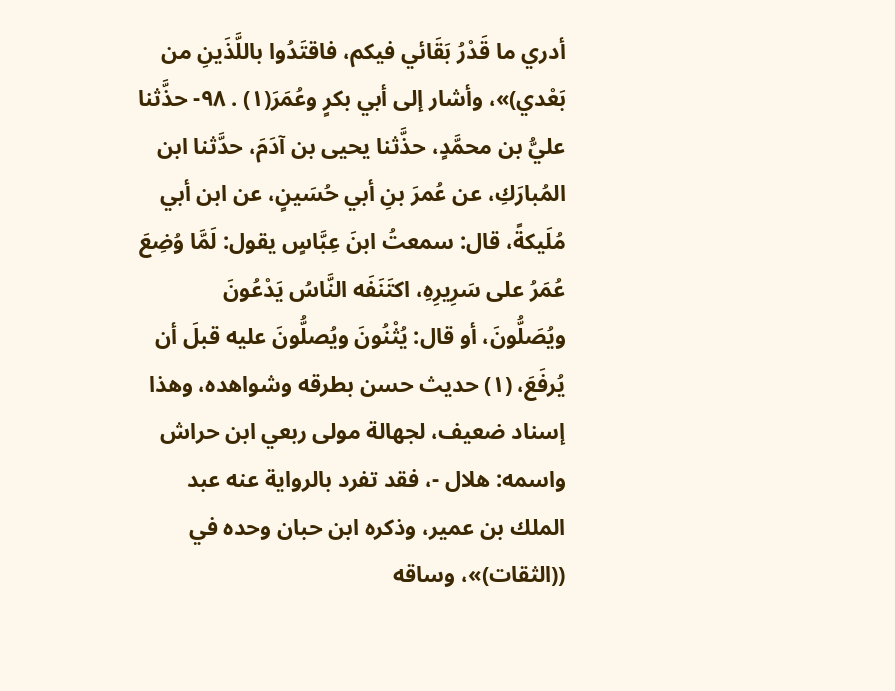أدري ما قَدْرُ بَقَائي فيكم، فاقتَدُوا باللَّذَينِ من بَعْدي)»، وأشار إلى أبي بكرٍ وعُمَرَ(١) . ٩٨- حذَّثنا عليُّ بن محمَّدٍ، حذَّثنا يحيى بن آدَمَ، حدَّثنا ابن المُبارَكِ، عن عُمرَ بنِ أبي حُسَينٍ، عن ابن أبي مُلَيكةً، قال: سمعتُ ابنَ عِبَّاسٍ يقول: لَمَّا وُضِعَ عُمَرُ على سَرِيرِهِ، اكتَنَفَه النَّاسُ يَدْعُونَ ويُصَلُّونَ، أو قال: يُثْنُونَ ويُصلُّونَ عليه قبلَ أن يُرفَعَ، (١) حديث حسن بطرقه وشواهده، وهذا إسناد ضعيف، لجهالة مولى ربعي ابن حراش واسمه: هلال -، فقد تفرد بالرواية عنه عبد الملك بن عمير، وذكره ابن حبان وحده في ((الثقات)»، وساقه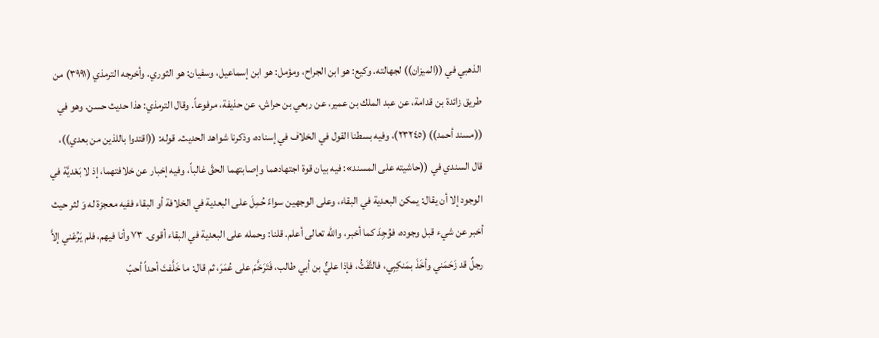الذهبي في ((الميزان)) لجهالته. وكيع: هو ابن الجراح، ومؤمل: هو ابن إسماعيل، وسفيان: هو الثوري. وأخرجه الترمذي (٣٩٩١) من طريق زائدة بن قدامة، عن عبد الملك بن عمير، عن ربعي بن حراش، عن حذيفة، مرفوعاً. وقال الترمذي: هذا حديث حسن. وهو في ((مسند أحمد)) (٢٣٢٤٥)، وفيه بسطنا القول في الخلاف في إسناده، وذكرنا شواهد الحديث. قوله: ((اقتدوا باللذين من بعدي))، قال السندي في ((حاشيته على المسند»: فيه بيان قوة اجتهادهما وإصابتهما الحقَّ غالباً، وفيه إخبار عن خلافتهما، إذ لا بَعْديَّة في الوجود إلا أن يقال: يمكن البعدية في البقاء، وعلى الوجهين سواءً حُمِلَ على البعدية في الخلافة أو البقاء ففيه معجزة له وَ لثر حيث أخبر عن شيء قبل وجوده، فوُجِدَ كما أخبر، والله تعالى أعلم. قلنا: وحمله على البعدية في البقاء أقوى. ٧٣ وأنا فيهم، فلم يَرُعْني إلاَّ رجلٌ قد زَحَمَني وأخَذَ بمَنكِبِي، فالتَّفَتُّ، فإذا عليٌّ بن أبي طالب، فَتَرَخَّمَ على عُمَرَ، ثم قال: ما خَلَّفتَ أحداً أحبّ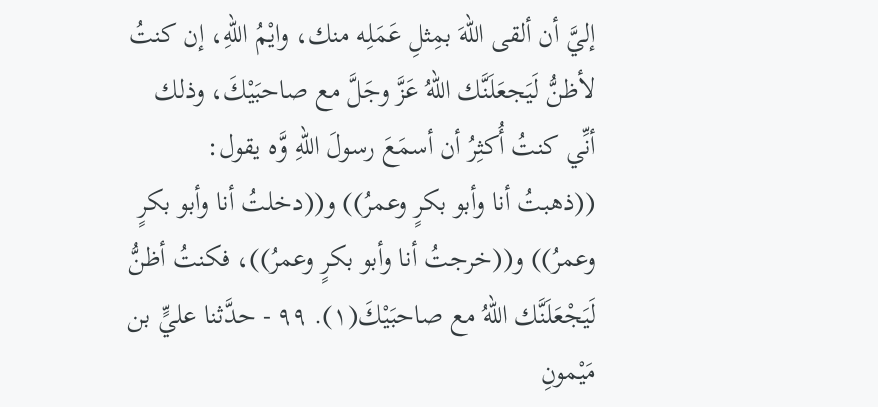إليَّ أن ألقى اللهَ بمِثلِ عَمَلِه منك، وايْمُ اللهِ، إن كنتُ لأظنُّ لَيَجعَلَنَّك اللهُ عَزَّ وجَلَّ مع صاحبَيْكَ، وذلك أنِّي كنتُ أُكثِرُ أن أسمَعَ رسولَ اللهِ وَّه يقول: ((ذهبتُ أنا وأبو بكرٍ وعمرُ)) و((دخلتُ أنا وأبو بكرٍ وعمرُ)) و((خرجتُ أنا وأبو بكرٍ وعمرُ))، فكنتُ أظنُّ لَيَجْعَلَنَّك اللهُ مع صاحبَيْكَ(١). ٩٩ - حدَّثنا عليٍّ بن مَيْمونِ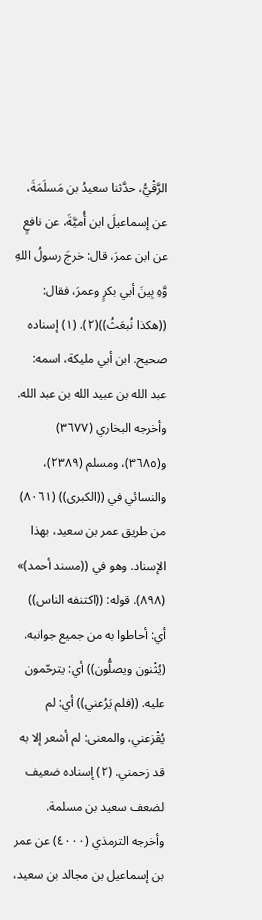الرَّقْيُّ، حدَّثنا سعيدُ بن مَسلَمَةَ، عن إسماعيلَ ابن أُميَّةَ، عن نافعٍ عن ابن عمرَ، قال: خرجَ رسولُ اللهِ وَّهِ بِينَ أبي بكرٍ وعمرَ، فقال: ((هكذا نُبعَثُ))(٢). (١) إسناده صحيح. ابن أبي مليكة، اسمه: عبد الله بن عبيد الله بن عبد الله. وأخرجه البخاري (٣٦٧٧) و(٣٦٨٥)، ومسلم (٢٣٨٩)، والنسائي في ((الكبرى)) (٨٠٦١) من طريق عمر بن سعيد، بهذا الإسناد. وهو في ((مسند أحمد)» (٨٩٨). قوله: ((اكتنفه الناس)) أي: أحاطوا به من جميع جوانبه. (يُثْنون ويصلُّون)) أي: يترحّمون عليه. ((فلم يَرُعني)) أي: لم يُقْزعني، والمعنى: لم أشعر إلا به قد زحمني. (٢) إسناده ضعيف لضعف سعيد بن مسلمة. وأخرجه الترمذي (٤٠٠٠) عن عمر بن إسماعيل بن مجالد بن سعيد،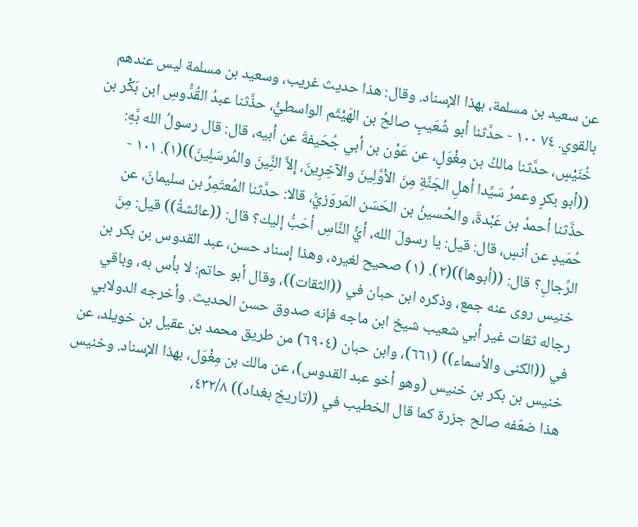عن سعيد بن مسلمة، بهذا الإسناد. وقال: هذا حديث غريب، وسعيد بن مسلمة ليس عندهم بالقوي. ٧٤ ١٠٠ - حدَّثنا أبو شُعَيبٍ صالحُ بن الهَيْثَم الواسطيُّ، حذَّثنا عبدُ القُدُّوسِ ابن بَكْر بن خُنَيْسٍ، حدَّثنا مالكُ بن مِغْوَلٍ، عن عَوْن بن أبي جُحَيفةَ عن أبيه، قال: قال رسولُ الله بَّهِ: ((أبو بكرٍ وعمرُ سَيِّدا أهلِ الجَنَّةِ مِنَ الأوَّلِينَ والآخِرِينَ، إلاَّ النَِّينَ والمُرسَلِينَ))(١). ١٠١ - حذَّثنا أحمدُ بن عَبْدةَ، والحُسينُ بن الحَسَن المَروَزيُّ، قالا: حدَّثنا المُعتَمِرُ بن سليمانَ، عن حُمَيدٍ عن أنسٍ، قال: قيل: يا رسولَ الله، أيُّ النَّاسِ أحَبُّ إليك؟ قال: ((عائشةُ)) قيل: مِنَ الرِّجالِ؟ قال: ((أبوها))(٢). (١) صحیح لغيره، وهذا إسناد حسن، عبد القدوس بن بكر بن خنیس روى عنه جمع، وذكره ابن حبان في ((الثقات))، وقال أبو حاتم: لا بأس به، وباقي رجاله ثقات غير أبي شعيب شيخ ابن ماجه فإنه صدوق حسن الحديث. وأخرجه الدولابي في ((الكنى والأسماء)) (٦٦١)، وابن حبان (٦٩٠٤) من طريق محمد بن عقيل بن خويلد، عن خنيس بن بكر بن خنيس (وهو أخو عبد القدوس)، عن مالك بن مِغْوَل، بهذا الإسناد. وخنيس هذا ضعّفه صالح جزرة كما قال الخطيب في ((تاريخ بغداد)) ٤٣٢/٨،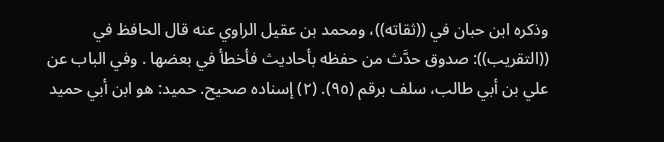وذكره ابن حبان في ((ثقاته))، ومحمد بن عقيل الراوي عنه قال الحافظ في ((التقريب)): صدوق حدَّث من حفظه بأحاديث فأخطأ في بعضها . وفي الباب عن علي بن أبي طالب، سلف برقم (٩٥). (٢) إسناده صحيح. حميد: هو ابن أبي حميد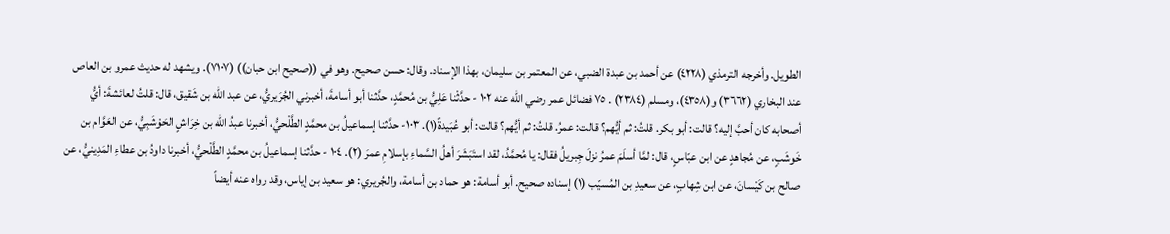الطويل. وأخرجه الترمذي (٤٢٢٨) عن أحمد بن عبدة الضبي، عن المعتمر بن سليمان، بهذا الإسناد. وقال: حسن صحيح. وهو في ((صحيح ابن حبان)) (٧١٠٧). ويشهد له حديث عمرو بن العاص عند البخاري (٣٦٦٢) و(٤٣٥٨)، ومسلم (٢٣٨٤) . ٧٥ فضائل عمر رضي الله عنه ١٠٢ - حدَّثْنا عَلِيُّ بن مُحمَّدٍ، حدَّثنا أبو أسامةَ، أخبرني الجُرَيريُّ، عن عبد الله بن شَقيق، قال: قلتُ لعائشةَ: أيُّ أصحابه كان أحبَّ إليه؟ قالت: أبو بكر. قلتُ: ثم أيُّهم؟ قالت: عمرُ. قلتُ: ثم أيُّهم؟ قالت: أبو عُبَيدةً(١). ١٠٣- حدَّثنا إسماعيلُ بن محمَّدٍ الطَّلْحيُّ، أخبرنا عبدُ الله بن خِرَاشٍ الحَوْشَبِيُّ، عن العَوَّام بن خَوشَبٍ، عن مُجاهدٍ عن ابن عبّاسٍ، قال: لمَّا أسلَمَ عمرُ نزلَ جِبريلُ فقال: يا مُحمَّدُ، لقد استَبَشَرَ أهلُ السَّماءِ بإسلامِ عمرَ (٢). ١٠٤ - حدَّثنا إسماعيلُ بن محمَّدٍ الطَّلْحيُّ، أخبرنا داودُ بن عطاءِ المَدِينيُّ، عن صالح بن كَيْسانَ، عن ابن شِهابٍ، عن سعيدِ بن المُسيّب (١) إسناده صحيح. أبو أسامة: هو حماد بن أسامة، والجُريري: هو سعيد بن إياس، وقد رواه عنه أيضاً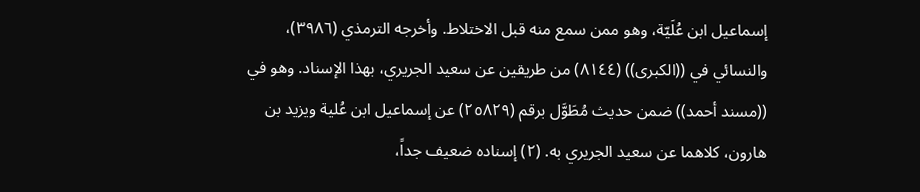إسماعيل ابن عُلَيّة، وهو ممن سمع منه قبل الاختلاط. وأخرجه الترمذي (٣٩٨٦)، والنسائي في ((الكبرى)) (٨١٤٤) من طريقين عن سعید الجريري، بهذا الإسناد. وهو في ((مسند أحمد)) ضمن حديث مُطَوَّل برقم (٢٥٨٢٩) عن إسماعيل ابن عُلية ويزيد بن هارون، كلاهما عن سعيد الجريري به. (٢) إسناده ضعيف جداً،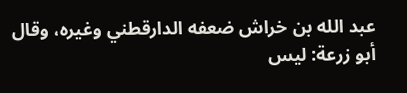عبد الله بن خراش ضعفه الدارقطني وغيره، وقال أبو زرعة: ليس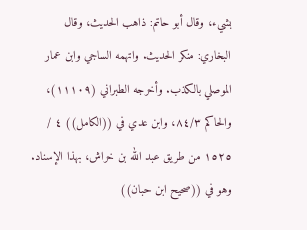بشيء، وقال أبو حاتم: ذاهب الحديث، وقال البخاري: منكر الحديث. واتهمه الساجي وابن عمار الموصلي بالكذب. وأخرجه الطبراني (١١١٠٩)، والحاكم ٨٤/٣، وابن عدي في ((الكامل)) ٤ / ١٥٢٥ من طريق عبد الله بن خراش، بهذا الإسناد. وهو في ((صحيح ابن حبان))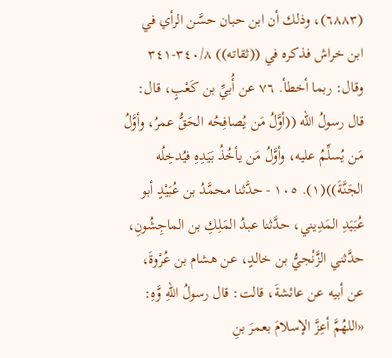(٦٨٨٣)، وذلك أن ابن حبان حسَّن الرأي في ابن خراش فذكره في ((ثقاته)) ٣٤٠/٨-٣٤١ وقال: ربما أخطأ. ٧٦ عن أُبيِّ بن كَعْبٍ، قال: قال رسولُ الله ((أوَّلُ مَن يُصافِحُه الحَقُّ عمرُ، وأوَّلُ مَن يُسلِّمُ عليه، وأوَّلُ مَن يأخُذُ بَيَدِهِ فيُدخِلُه الجَنَّةَ))(١). ١٠٥ - حدَّثنا محمَّدُ بن عُبَيْدٍ أبو عُبَيَدِ المَدِيني، حدَّثنا عبدُ المَلِكِ بن الماجِشُونِ، حدَّثني الزَّنْجيُّ بن خالدٍ، عن هشام بن عُرْوةَ، عن أبيه عن عائشةَ، قالت: قال رسولُ اللهِ وَّهِ: «اللهُمَّ أعِزَّ الإسلامَ بعمرَ بنِ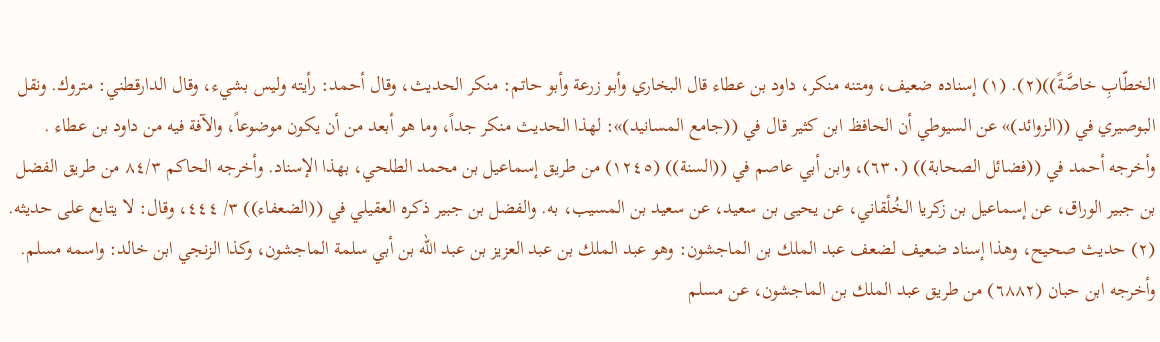الخطّابِ خاصَّةً))(٢). (١) إسناده ضعيف، ومتنه منكر، داود بن عطاء قال البخاري وأبو زرعة وأبو حاتم: منكر الحديث، وقال أحمد: رأيته وليس بشيء، وقال الدارقطني: متروك. ونقل البوصيري في ((الزوائد)» عن السيوطي أن الحافظ ابن كثير قال في ((جامع المسانيد)»: لهذا الحديث منكر جداً، وما هو أبعد من أن يكون موضوعاً، والآفة فيه من داود بن عطاء . وأخرجه أحمد في ((فضائل الصحابة)) (٦٣٠)، وابن أبي عاصم في ((السنة)) (١٢٤٥) من طريق إسماعيل بن محمد الطلحي، بهذا الإسناد. وأخرجه الحاكم ٨٤/٣ من طريق الفضل بن جبير الوراق، عن إسماعيل بن زكريا الخُلْقاني، عن يحيى بن سعيد، عن سعيد بن المسيب، به. والفضل بن جبير ذكره العقيلي في ((الضعفاء)) ٣/ ٤٤٤، وقال: لا يتابع على حديثه. (٢) حديث صحيح، وهذا إسناد ضعيف لضعف عبد الملك بن الماجشون: وهو عبد الملك بن عبد العزيز بن عبد الله بن أبي سلمة الماجشون، وكذا الزنجي ابن خالد: واسمه مسلم. وأخرجه ابن حبان (٦٨٨٢) من طريق عبد الملك بن الماجشون، عن مسلم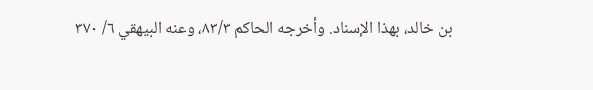بن خالد، بهذا الإسناد. وأخرجه الحاكم ٨٣/٣، وعنه البيهقي ٦/ ٣٧٠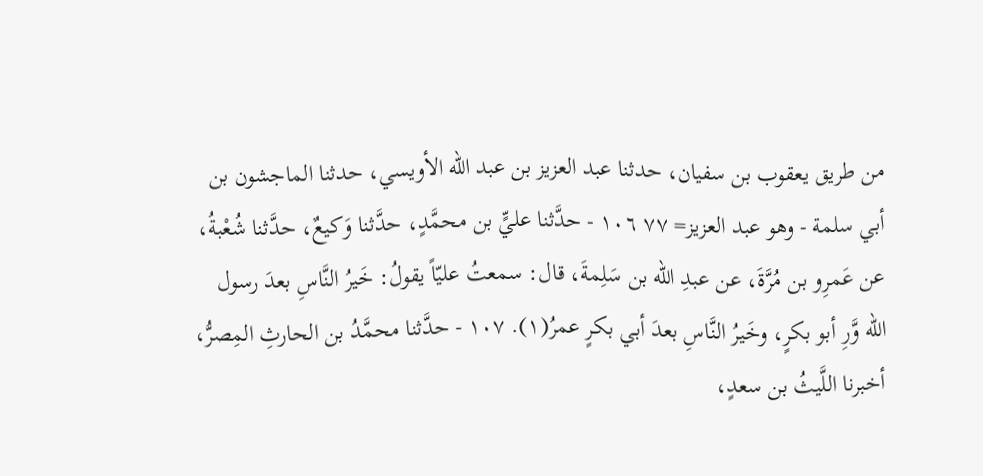من طريق يعقوب بن سفيان، حدثنا عبد العزيز بن عبد الله الأويسي، حدثنا الماجشون بن أبي سلمة - وهو عبد العزيز= ٧٧ ١٠٦ - حدَّثنا عليٍّ بن محمَّدٍ، حدَّثنا وَكيعٌ، حدَّثنا شُعْبةُ، عن عَمرِو بن مُرَّةَ، عن عبدِ الله بن سَلِمةَ، قال: سمعتُ عليّاً يقولُ: خَيرُ النَّاسِ بعدَ رسول الله وَّرِ أبو بكرٍ، وخَيرُ النَّاسِ بعدَ أبي بكرٍ عمرُ(١). ١٠٧ - حدَّثنا محمَّدُ بن الحارثِ المِصرُّ، أخبرنا اللَّيثُ بن سعدٍ،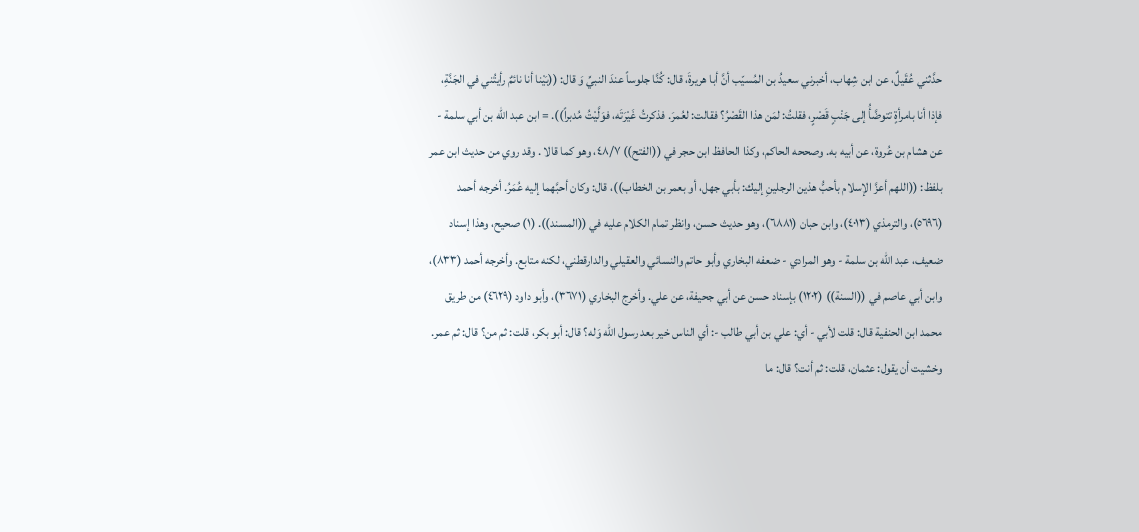حدَّثني عُقَيلٌ، عن ابن شِهاب، أخبرني سعيدُ بن المُسيّب أنَّ أبا هريرةَ، قال: كُنَّا جلوساً عندَ النبيِّ وَ قال: ((بَيْنا أنا نائمٌ رأيتُني في الجَنَّةِ، فإذا أنا بامرأةٍ تتوضَّأُ إلى جَنْبٍ قَصْرٍ، فقلتُ: لمَن هذا القَصْرُ؟ فقالت: لعُمرَ. فذكرتُ غَيْرَتَه، فوَلَّيْتُ مُدبراً)). = ابن عبد الله بن أبي سلمة - عن هشام بن عُروة، عن أبيه به. وصححه الحاكم، وكذا الحافظ ابن حجر في ((الفتح)) ٤٨/٧، وهو كما قالا . وقد روي من حديث ابن عمر بلفظ: ((اللهم أعزَّ الإسلام بأحبُّ هذين الرجلينِ إليك: بأبي جهل، أو بعمر بن الخطاب))، قال: وكان أحبَّهما إليه عُمَرُ. أخرجه أحمد (٥٦٩٦)، والترمذي (٤٠١٣)، وابن حبان (٦٨٨١)، وهو حديث حسن، وانظر تمام الكلام عليه في ((المسند)). (١) صحيح، وهذا إسناد ضعيف، عبد الله بن سلمة - وهو المرادي - ضعفه البخاري وأبو حاتم والنسائي والعقيلي والدارقطني، لكنه متابع. وأخرجه أحمد (٨٣٣)، وابن أبي عاصم في ((السنة)) (١٢٠٢) بإسناد حسن عن أبي جحيفة، عن علي. وأخرج البخاري (٣٦٧١)، وأبو داود (٤٦٢٩) من طريق محمد ابن الحنفية قال: قلت لأبي - أي: علي بن أبي طالب -: أي الناس خير بعد رسول الله وَله؟ قال: أبو بكر، قلت: ثم من؟ قال: ثم عمر. وخشيت أن يقول: عثمان، قلت: ثم أنت؟ قال: ما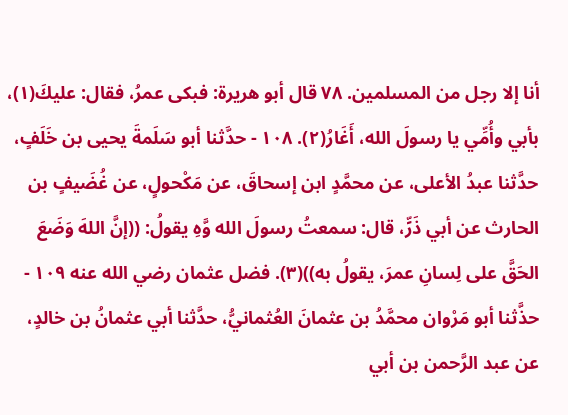أنا إلا رجل من المسلمين. ٧٨ قال أبو هريرة: فبكى عمرُ، فقال: عليكَ(١)، بأبي وأُمِّي يا رسولَ الله، أَغَارُ(٢). ١٠٨ - حدَّثنا أبو سَلَمةَ يحيى بن خَلَفٍ، حدَّثنا عبدُ الأعلى، عن محمَّدٍ ابن إسحاقَ، عن مَكْحولٍ، عن غُضَيفٍ بن الحارث عن أبي ذَرٍّ، قال: سمعتُ رسولَ الله وَّهِ يقولُ: ((إنَّ اللهَ وَضَعَ الحَقَّ علی لِسانِ عمرَ، يقولُ به))(٣). فضل عثمان رضي الله عنه ١٠٩ - حذَّثنا أبو مَرْوان محمَّدُ بن عثمانَ العُثمانيُّ، حدَّثنا أبي عثمانُ بن خالدٍ، عن عبد الرَّحمن بن أبي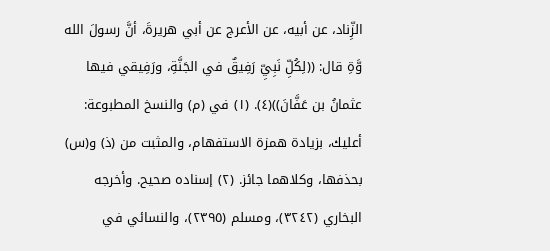الزِّناد، عن أبيه، عن الأعرج عن أبي هريرةَ، أنَّ رسولَ الله وَّةِ قال: ((لِكُلِّ نَبِيِّ رَفِيقٌ في الجَنَّةِ، ورَفِيقي فيها عثمانُ بن عَفَّانَ))(٤). (١) في (م) والنسخ المطبوعة: أعليك، بزيادة همزة الاستفهام، والمثبت من (ذ) و(س) بحذفها، وكلاهما جائز. (٢) إسناده صحيح. وأخرجه البخاري (٣٢٤٢)، ومسلم (٢٣٩٥)، والنسائي في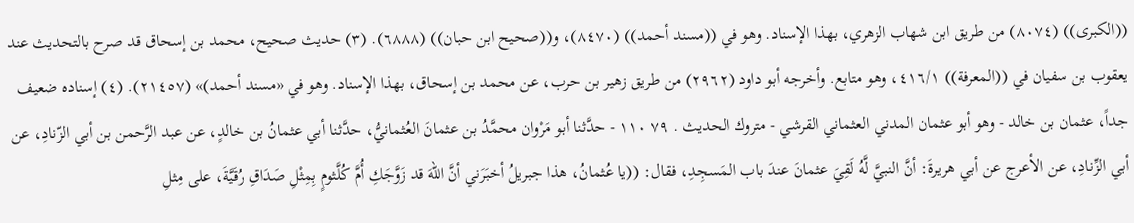((الكبرى)) (٨٠٧٤) من طريق ابن شهاب الزهري، بهذا الإسناد. وهو في ((مسند أحمد)) (٨٤٧٠)، و((صحيح ابن حبان)) (٦٨٨٨). (٣) حديث صحيح، محمد بن إسحاق قد صرح بالتحديث عند يعقوب بن سفيان في ((المعرفة)) ٤١٦/١، وهو متابع. وأخرجه أبو داود (٢٩٦٢) من طريق زهير بن حرب، عن محمد بن إسحاق، بهذا الإسناد. وهو في «مسند أحمد)» (٢١٤٥٧). (٤) إسناده ضعيف جداً، عثمان بن خالد - وهو أبو عثمان المدني العثماني القرشي - متروك الحديث . ٧٩ ١١٠ - حدَّثنا أبو مَرْوان محمَّدُ بن عثمانَ العُثمانيُّ، حدَّثنا أبي عثمانُ بن خالدٍ، عن عبد الرَّحمن بن أبي الزّنادِ، عن أبي الزِّنادِ، عن الأعرج عن أبي هريرةَ: أنَّ النبيَّ لَّهُ لَقِيَ عثمانَ عندَ باب المَسجِدِ، فقال: ((يا عُثمانُ، هذا جبريلُ أخبَرَني أنَّ اللهَ قد زَوَّجَكِ أُمَّ كُلَّثومٍ بِمِثْلِ صَدَاقِ رُقَيَّةَ، على مِثلِ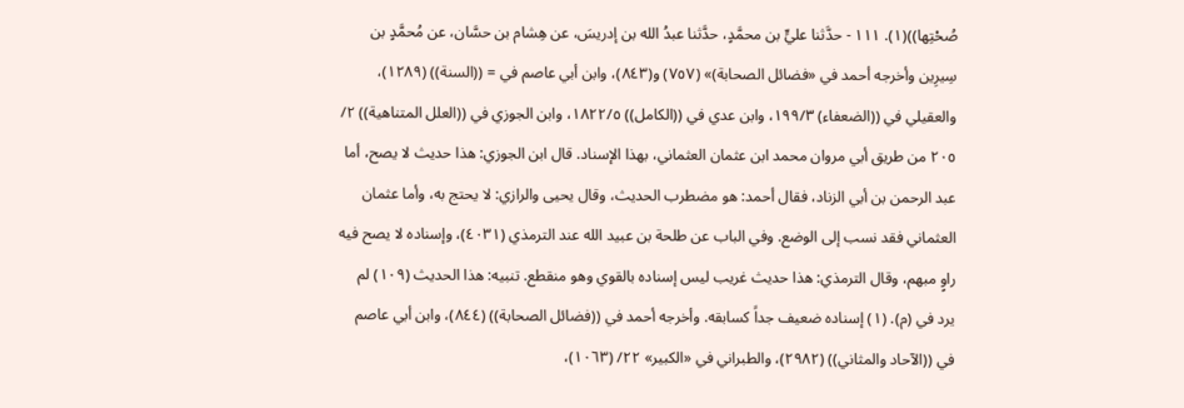صُحْتِها))(١). ١١١ - حدَّثنا عليٍّ بن محمَّدٍ، حدَّثنا عبدُ الله بن إدريسَ، عن هِشام بن حسَّان، عن مُحمَّدٍ بن سِیرِین وأخرجه أحمد في «فضائل الصحابة)» (٧٥٧) و(٨٤٣)، وابن أبي عاصم في = ((السنة)) (١٢٨٩)، والعقيلي في ((الضعفاء) ١٩٩/٣، وابن عدي في ((الكامل)) ١٨٢٢/٥، وابن الجوزي في ((العلل المتناهية)) ٢/ ٢٠٥ من طريق أبي مروان محمد ابن عثمان العثماني، بهذا الإسناد. قال ابن الجوزي: هذا حديث لا يصح، أما عبد الرحمن بن أبي الزناد، فقال أحمد: هو مضطرب الحديث، وقال يحيى والرازي: لا يحتج به، وأما عثمان العثماني فقد نسب إلى الوضع. وفي الباب عن طلحة بن عبيد الله عند الترمذي (٤٠٣١)، وإسناده لا يصح فيه راوٍ مبهم، وقال الترمذي: هذا حديث غريب ليس إسناده بالقوي وهو منقطع. تنبيه: هذا الحديث (١٠٩) لم يرد في (م). (١) إسناده ضعيف جداً كسابقه. وأخرجه أحمد في ((فضائل الصحابة)) (٨٤٤)، وابن أبي عاصم في ((الآحاد والمثاني)) (٢٩٨٢)، والطبراني في «الكبير» ٢٢/ (١٠٦٣)،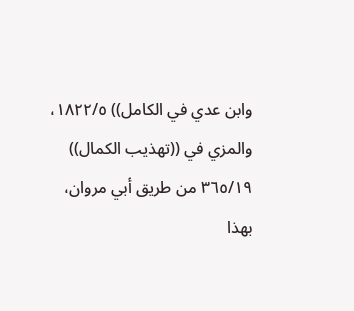وابن عدي في الكامل)) ١٨٢٢/٥، والمزي في ((تهذيب الكمال)) ٣٦٥/١٩ من طريق أبي مروان، بهذا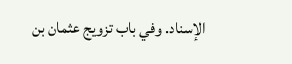الإسناد. وفي باب تزويج عثمان بن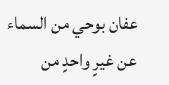عفان بوحي من السماء عن غيرٍ واحدٍ من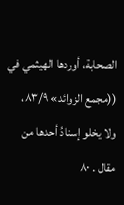الصحابة، أوردها الهيثمي في ((مجمع الزوائد» ٨٣/٩، ولا يخلو إسنادُ أحدها من مقال . ٨٠